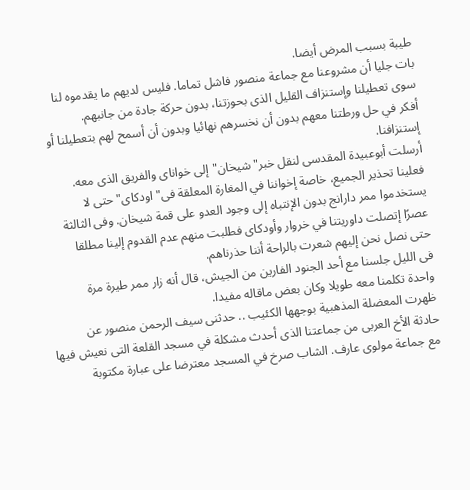طيبة بسبب المرض أيضا.
بات جليا أن مشروعنا مع جماعة منصور فاشل تماما. فليس لديهم ما يقدموه لنا
سوى تعطيلنا وإستنزاف القليل الذى بحوزتنا، بدون حركة جادة من جانبهم.
أفكر في حل ورطتنا معهم بدون أن نخسرهم نهائيا وبدون أن أسمح لهم بتعطيلنا أو
إستنزافنا.
أرسلت أبوعبيدة المقدسى لنقل خبر"شيخان"إلى خواناى والفريق الذى معه.
فعلينا تحذير الجميع، خاصة إخواننا في المغارة المعلقة فى"اودكاى"حتى لا
يستخدموا ممر دارانج بدون الإنتباه إلى وجود العدو على قمة شيخان. وفى الثالثة
عصرًا إتصلت داوريتنا في خروار وأودكاى فطلبت منهم عدم القدوم إلينا مطلقا
حتى نصل نحن إليهم شعرت بالراحة أننا حذرناهم.
فى الليل جلسنا مع أحد الجنود الفارين من الجيش، قال أنه زار ممر طيرة مرة
واحدة تكلمنا معه طويلا وكان بعض ماقاله مفيدا.
ظهرت المعضلة المذهبية بوجهها الكئيب .. حدثنى سيف الرحمن منصور عن
حادثة الأخ العربى من جماعتنا الذى أحدث مشكلة في مسجد القلعة التى نعيش فيها
مع جماعة مولوى عارف. الشاب صرخ في المسجد معترضا على عبارة مكتوبة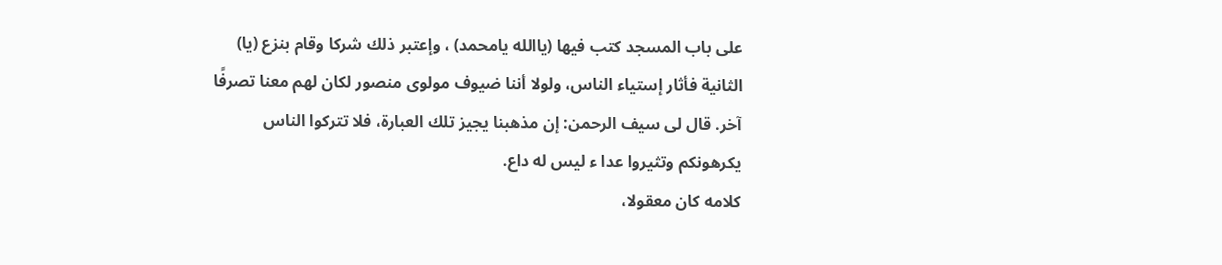على باب المسجد كتب فيها (ياالله يامحمد) ، وإعتبر ذلك شركا وقام بنزع (يا)
الثانية فأثار إستياء الناس، ولولا أننا ضيوف مولوى منصور لكان لهم معنا تصرفًا
آخر. قال لى سيف الرحمن: إن مذهبنا يجيز تلك العبارة، فلا تتركوا الناس
يكرهونكم وتثيروا عدا ء ليس له داع.
كلامه كان معقولا،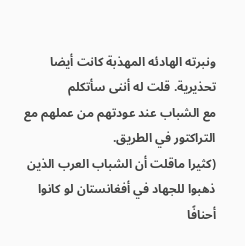ونبرته الهادئه المهذبة كانت أيضا تحذيرية. قلت له أننى سأتكلم
مع الشباب عند عودتهم من عملهم مع التراكتور في الطريق.
(كثيرا ماقلت أن الشباب العرب الذين ذهبوا للجهاد في أفغانستان لو كانوا أحنافًا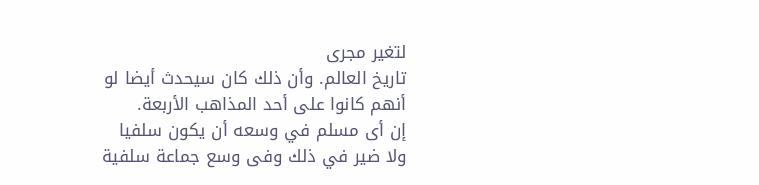لتغير مجرى
تاريخ العالم. وأن ذلك كان سيحدث أيضا لو أنهم كانوا على أحد المذاهب الأربعة.
إن أى مسلم في وسعه أن يكون سلفيا ولا ضير في ذلك وفى وسع جماعة سلفية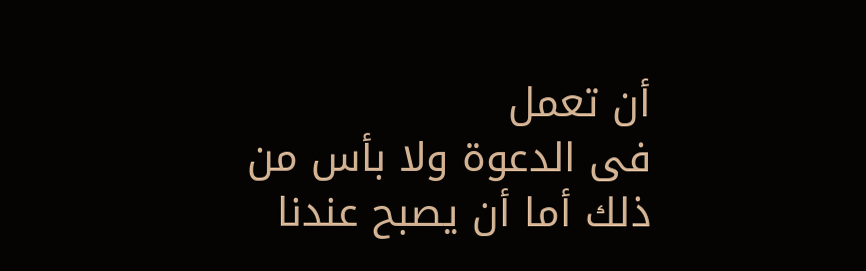أن تعمل
فى الدعوة ولا بأس من ذلك أما أن يصبح عندنا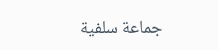جماعة سلفية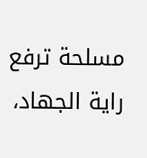مسلحة ترفع راية الجهاد،